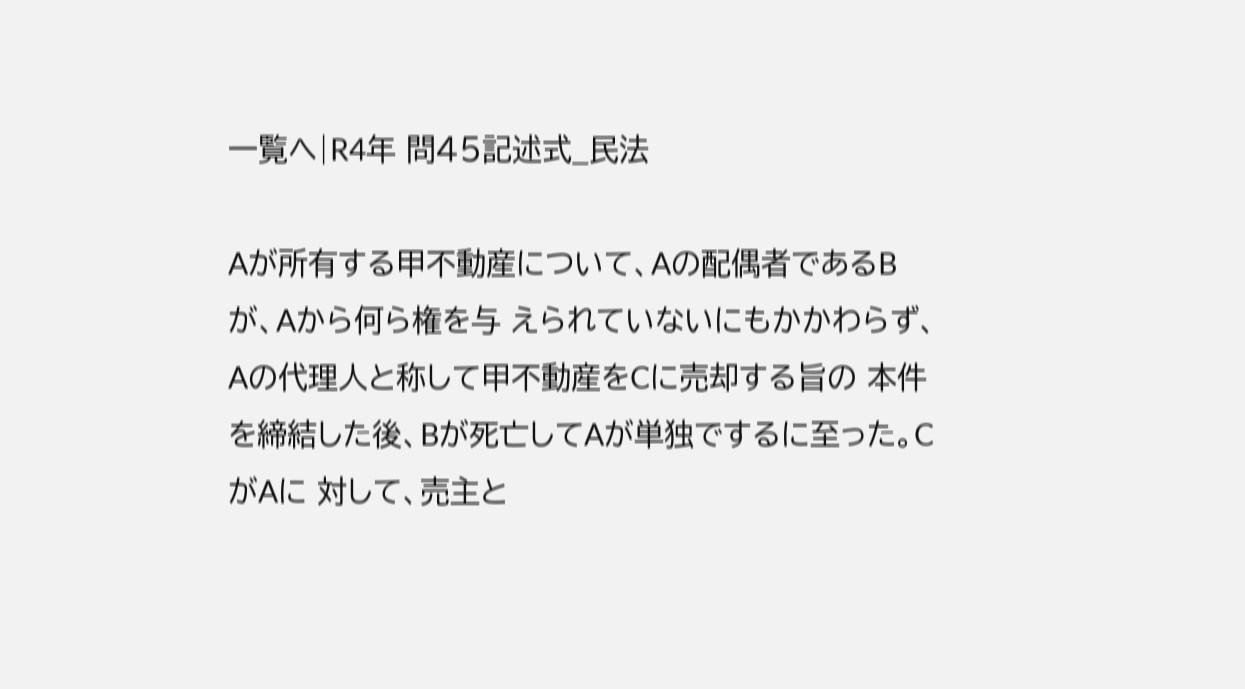一覧へ|R4年 問45記述式_民法

Aが所有する甲不動産について、Aの配偶者であるBが、Aから何ら権を与 えられていないにもかかわらず、Aの代理人と称して甲不動産をCに売却する旨の 本件を締結した後、Bが死亡してAが単独でするに至った。CがAに 対して、売主と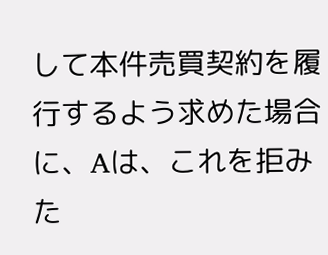して本件売買契約を履行するよう求めた場合に、Aは、これを拒み た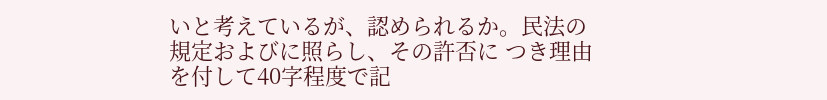いと考えているが、認められるか。民法の規定およびに照らし、その許否に つき理由を付して40字程度で記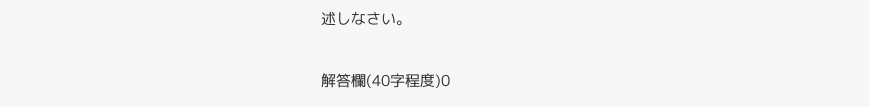述しなさい。

解答欄(40字程度)0